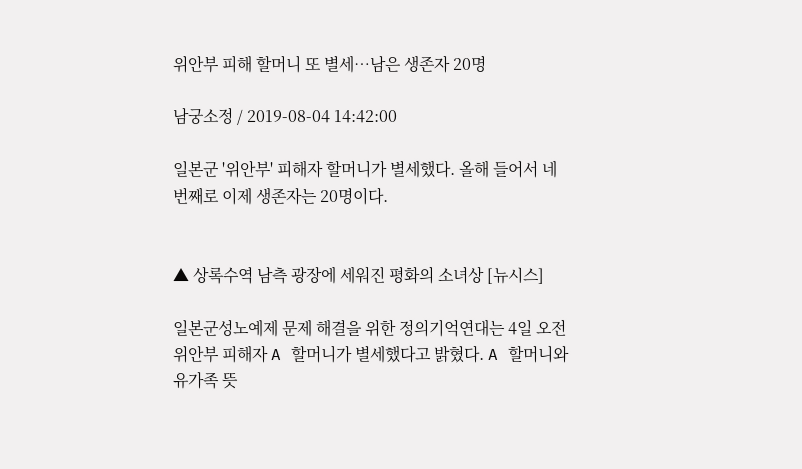위안부 피해 할머니 또 별세…남은 생존자 20명

남궁소정 / 2019-08-04 14:42:00

일본군 '위안부' 피해자 할머니가 별세했다. 올해 들어서 네 번째로 이제 생존자는 20명이다.


▲ 상록수역 남측 광장에 세워진 평화의 소녀상 [뉴시스]

일본군성노예제 문제 해결을 위한 정의기억연대는 4일 오전 위안부 피해자 A 할머니가 별세했다고 밝혔다. A 할머니와 유가족 뜻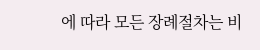에 따라 모든 장례절차는 비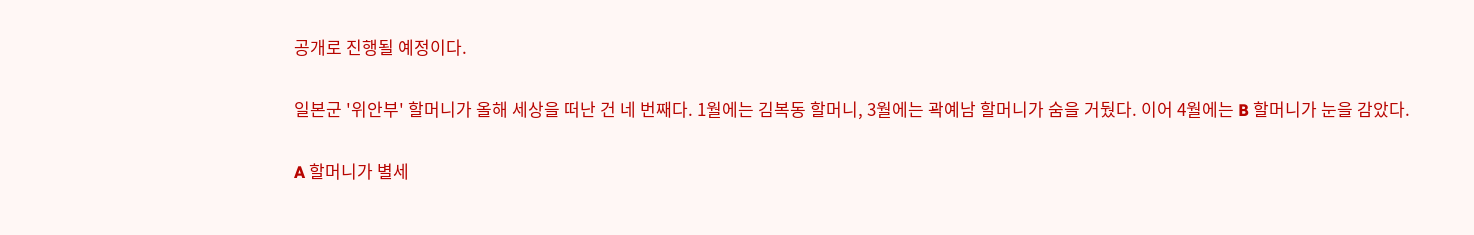공개로 진행될 예정이다.

일본군 '위안부' 할머니가 올해 세상을 떠난 건 네 번째다. 1월에는 김복동 할머니, 3월에는 곽예남 할머니가 숨을 거뒀다. 이어 4월에는 B 할머니가 눈을 감았다.

A 할머니가 별세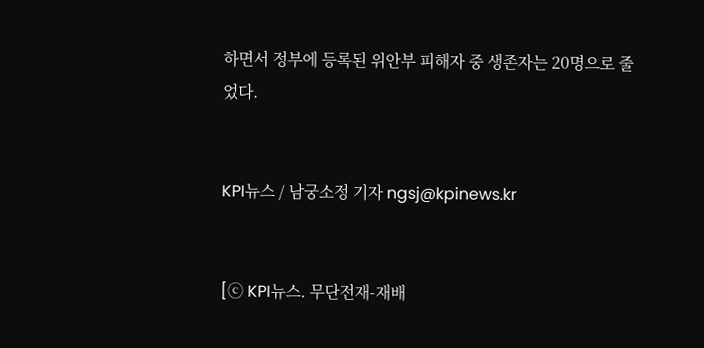하면서 정부에 등록된 위안부 피해자 중 생존자는 20명으로 줄었다.


KPI뉴스 / 남궁소정 기자 ngsj@kpinews.kr


[ⓒ KPI뉴스. 무단전재-재배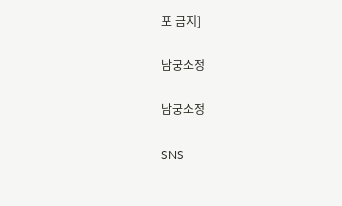포 금지]

남궁소정

남궁소정

SNS